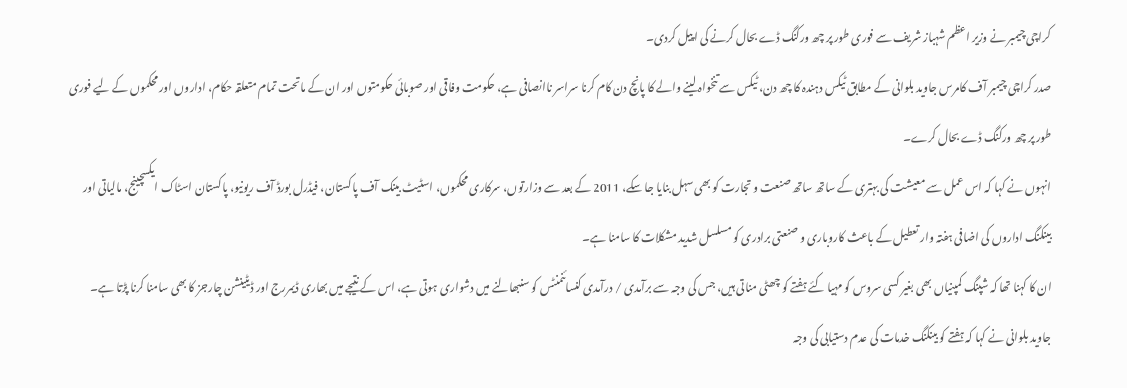کراچی چیمبر نے وزیر اعظم شہباز شریف سے فوری طور پر چھ ورکنگ ڈے بحال کرنے کی اپیل کردی۔
صدر کراچی چیمبر آف کامرس جاوید بلوانی کے مطابق ٹیکس دہندہ کا چھ دن، ٹیکس سے تنخواہ لینے والے کا پانچ دن کام کرنا سراسر ناانصافی ہے، حکومت وفاقی اور صوبائی حکومتوں اور ان کے ماتحت تمام متعلقہ حکام، اداروں اور محکموں کے لیے فوری طور پر چھ ورکنگ ڈے بحال کرے۔
انہوں نے کہا کہ اس عمل سے معیشت کی بہتری کے ساتھ ساتھ صنعت و تجارت کو بھی سہل بنایا جا سکے، 2011 کے بعد سے وزارتوں، سرکاری محکموں، اسٹیٹ بینک آف پاکستان، فیڈرل بورڈ آف ریونیو، پاکستان اسٹاک ایکسچینج، مالیاتی اور بینکنگ اداروں کی اضافی ہفتہ وار تعطیل کے باعث کاروباری و صنعتی برادری کو مسلسل شدید مشکلات کا سامنا ہے۔
ان کا کہنا تھا کہ شپنگ کمپنیاں بھی بغیر کسی سروس کو مہیا کئے ہفتے کو چھٹی مناتی ہیں، جس کی وجہ سے برآمدی / درآمدی کنسائنمنٹس کو سنبھالنے میں دشواری ہوتی ہے، اس کے نتیجے میں بھاری ڈیمررج اور ڈیٹینشن چارجز کا بھی سامنا کرنا پڑتا ہے۔
جاوید بلوانی نے کہا کہ ہفتے کو بینکنگ خدمات کی عدم دستیابی کی وجہ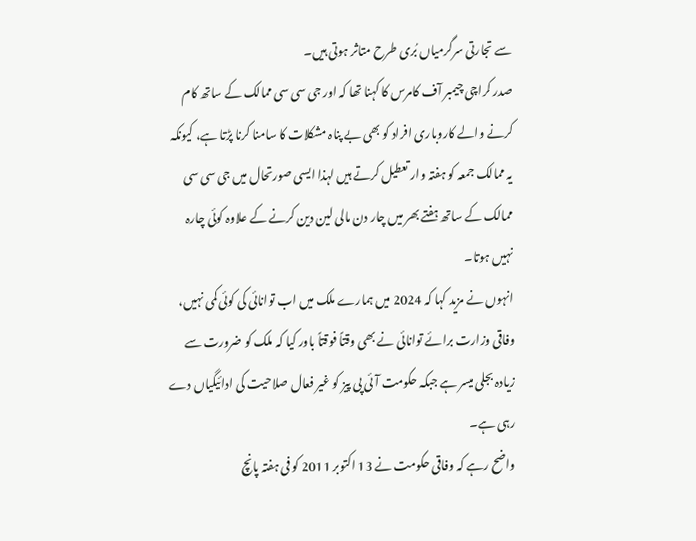سے تجارتی سرگرمیاں بُری طرح متاثر ہوتی ہیں۔
صدر کراچی چیمبر آف کامرس کا کہنا تھا کہ اور جی سی سی ممالک کے ساتھ کام کرنے والے کاروباری افراد کو بھی بے پناہ مشکلات کا سامنا کرنا پڑتا ہے، کیونکہ یہ ممالک جمعہ کو ہفتہ وار تعطیل کرتے ہیں لہذا ایسی صورتحال میں جی سی سی ممالک کے ساتھ ہفتے بھر میں چار دن مالی لین دین کرنے کے علاوہ کوئی چارہ نہیں ہوتا۔
انہوں نے مزید کہا کہ 2024 میں ہمارے ملک میں اب توانائی کی کوئی کمی نہیں، وفاقی وزارت برائے توانائی نے بھی وقتاً فوقتاً باور کیا کہ ملک کو ضرورت سے زیادہ بجلی میسر ہے جبکہ حکومت آئی پی پیز کو غیر فعال صلاحیت کی ادائیگیاں دے رہی ہے۔
واضح رہے کہ وفاقی حکومت نے 13 اکتوبر 2011 کو فی ہفتہ پانچ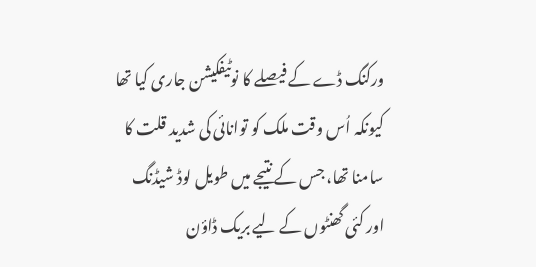ورکنگ ڈے کے فیصلے کا نوٹیفکیشن جاری کیا تھا کیونکہ اُس وقت ملک کو توانائی کی شدید قلت کا سامنا تھا، جس کے نتیجے میں طویل لوڈ شیڈنگ اور کئی گھنٹوں کے لیے بریک ڈاؤن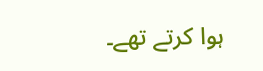ہوا کرتے تھے۔